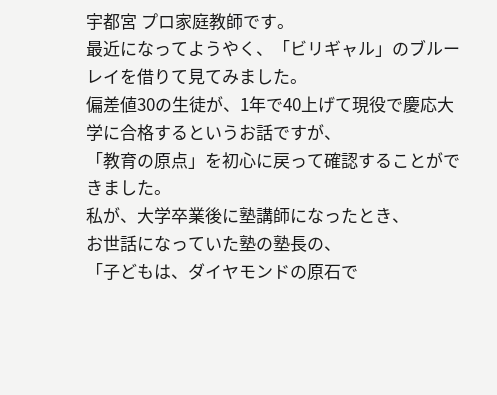宇都宮 プロ家庭教師です。
最近になってようやく、「ビリギャル」のブルーレイを借りて見てみました。
偏差値30の生徒が、1年で40上げて現役で慶応大学に合格するというお話ですが、
「教育の原点」を初心に戻って確認することができました。
私が、大学卒業後に塾講師になったとき、
お世話になっていた塾の塾長の、
「子どもは、ダイヤモンドの原石で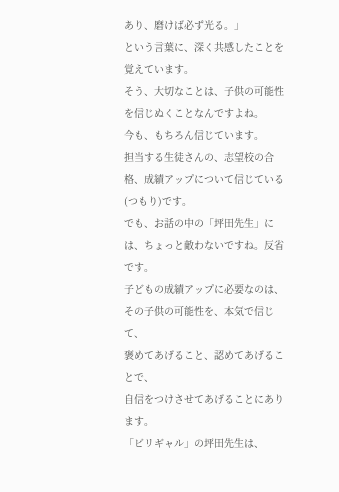あり、磨けば必ず光る。」
という言葉に、深く共感したことを覚えています。
そう、大切なことは、子供の可能性を信じぬくことなんですよね。
今も、もちろん信じています。
担当する生徒さんの、志望校の合格、成績アップについて信じている(つもり)です。
でも、お話の中の「坪田先生」には、ちょっと敵わないですね。反省です。
子どもの成績アップに必要なのは、
その子供の可能性を、本気で信じて、
褒めてあげること、認めてあげることで、
自信をつけさせてあげることにあります。
「ビリギャル」の坪田先生は、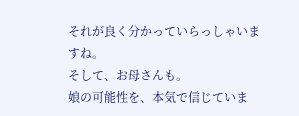それが良く分かっていらっしゃいますね。
そして、お母さんも。
娘の可能性を、本気で信じていま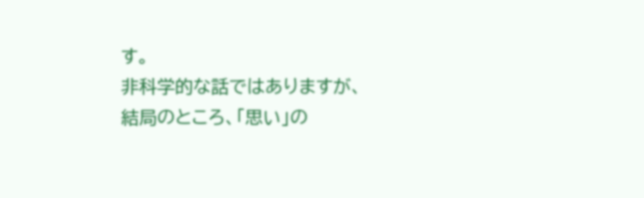す。
非科学的な話ではありますが、
結局のところ、「思い」の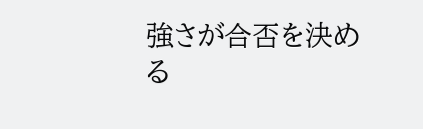強さが合否を決める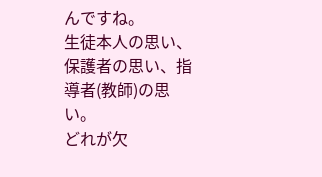んですね。
生徒本人の思い、保護者の思い、指導者(教師)の思い。
どれが欠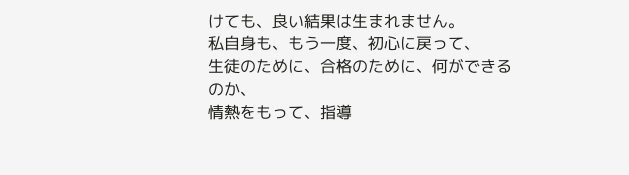けても、良い結果は生まれません。
私自身も、もう一度、初心に戻って、
生徒のために、合格のために、何ができるのか、
情熱をもって、指導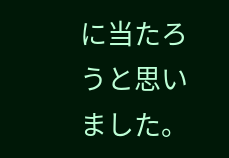に当たろうと思いました。